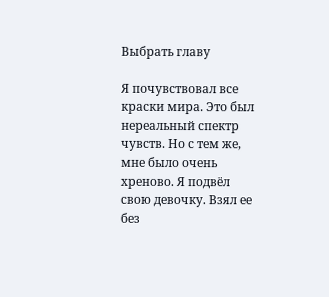Выбрать главу

Я почувствовал все краски мира. Это был нереальный спектр чувств. Но с тем же, мне было очень хреново. Я подвёл свою девочку. Взял ее без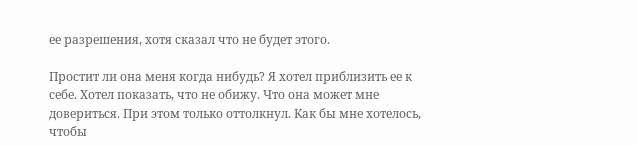ее разрешения, хотя сказал что не будет этого.

Простит ли она меня когда нибудь? Я хотел приблизить ее к себе. Хотел показать, что не обижу. Что она может мне довериться. При этом только оттолкнул. Как бы мне хотелось, чтобы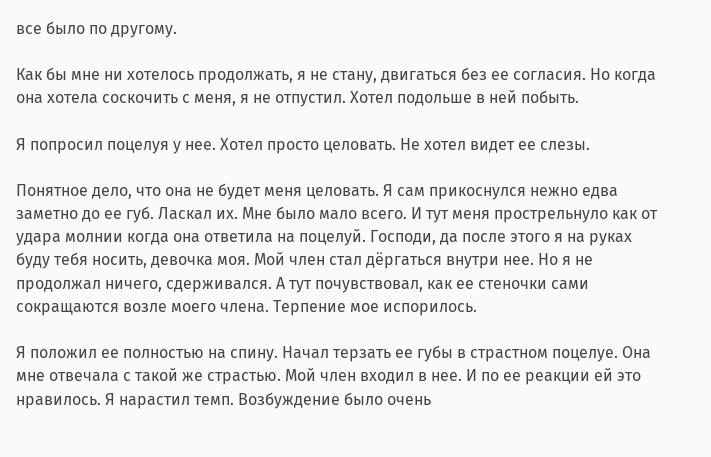все было по другому.

Как бы мне ни хотелось продолжать, я не стану, двигаться без ее согласия. Но когда она хотела соскочить с меня, я не отпустил. Хотел подольше в ней побыть.

Я попросил поцелуя у нее. Хотел просто целовать. Не хотел видет ее слезы.

Понятное дело, что она не будет меня целовать. Я сам прикоснулся нежно едва заметно до ее губ. Ласкал их. Мне было мало всего. И тут меня прострельнуло как от удара молнии когда она ответила на поцелуй. Господи, да после этого я на руках буду тебя носить, девочка моя. Мой член стал дёргаться внутри нее. Но я не продолжал ничего, сдерживался. А тут почувствовал, как ее стеночки сами сокращаются возле моего члена. Терпение мое испорилось.

Я положил ее полностью на спину. Начал терзать ее губы в страстном поцелуе. Она мне отвечала с такой же страстью. Мой член входил в нее. И по ее реакции ей это нравилось. Я нарастил темп. Возбуждение было очень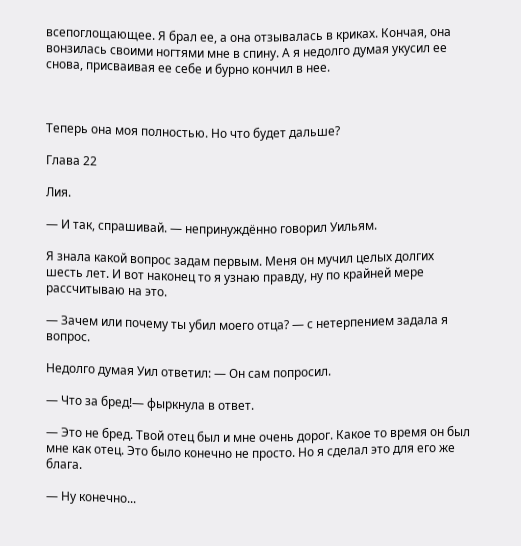всепоглощающее. Я брал ее, а она отзывалась в криках. Кончая, она вонзилась своими ногтями мне в спину. А я недолго думая укусил ее снова, присваивая ее себе и бурно кончил в нее.



Теперь она моя полностью. Но что будет дальше?

Глава 22

Лия.

— И так, спрашивай. — непринуждённо говорил Уильям.

Я знала какой вопрос задам первым. Меня он мучил целых долгих шесть лет. И вот наконец то я узнаю правду, ну по крайней мере рассчитываю на это.

— Зачем или почему ты убил моего отца? — с нетерпением задала я вопрос.

Недолго думая Уил ответил: — Он сам попросил.

— Что за бред!— фыркнула в ответ.

— Это не бред. Твой отец был и мне очень дорог. Какое то время он был мне как отец. Это было конечно не просто. Но я сделал это для его же блага.

— Ну конечно...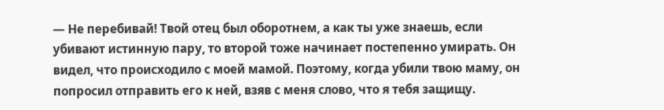— Не перебивай! Твой отец был оборотнем, а как ты уже знаешь, если убивают истинную пару, то второй тоже начинает постепенно умирать. Он видел, что происходило с моей мамой. Поэтому, когда убили твою маму, он попросил отправить его к ней, взяв с меня слово, что я тебя защищу.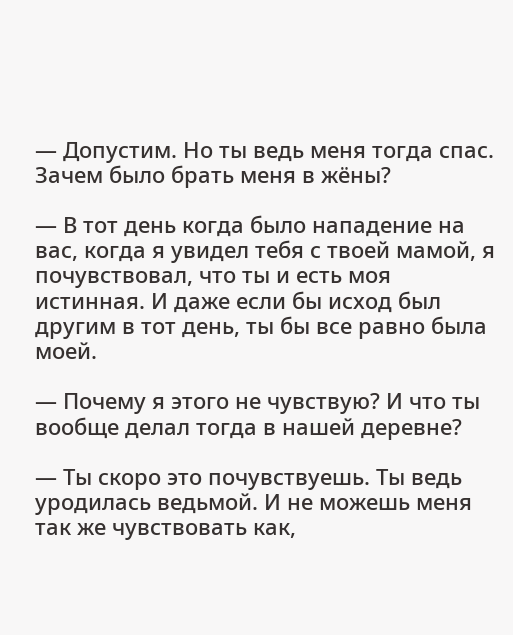— Допустим. Но ты ведь меня тогда спас. Зачем было брать меня в жёны?

— В тот день когда было нападение на вас, когда я увидел тебя с твоей мамой, я почувствовал, что ты и есть моя истинная. И даже если бы исход был другим в тот день, ты бы все равно была моей.

— Почему я этого не чувствую? И что ты вообще делал тогда в нашей деревне?

— Ты скоро это почувствуешь. Ты ведь уродилась ведьмой. И не можешь меня так же чувствовать как,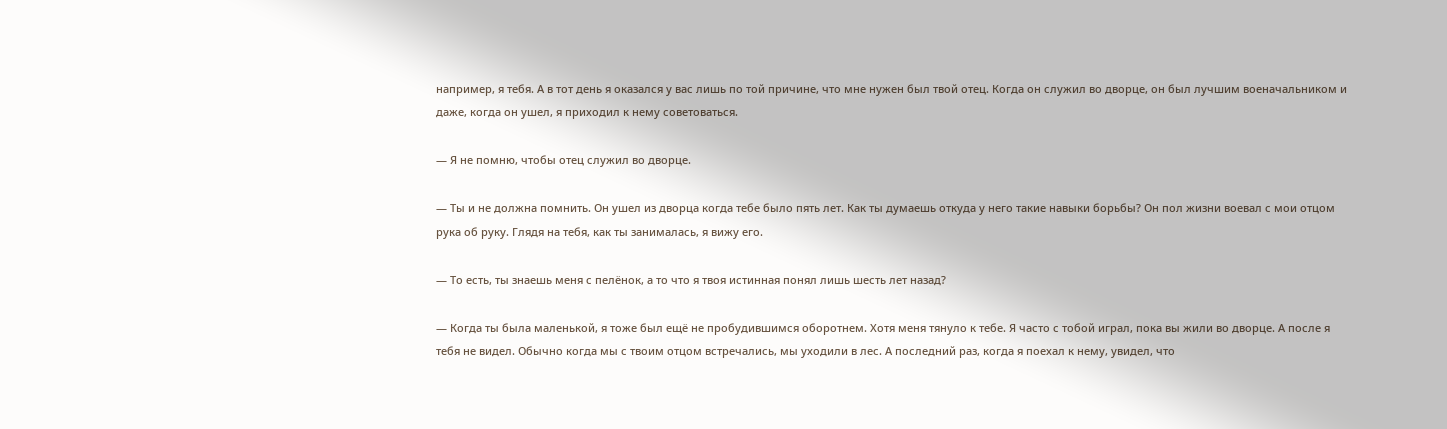например, я тебя. А в тот день я оказался у вас лишь по той причине, что мне нужен был твой отец. Когда он служил во дворце, он был лучшим военачальником и даже, когда он ушел, я приходил к нему советоваться.

— Я не помню, чтобы отец служил во дворце.

— Ты и не должна помнить. Он ушел из дворца когда тебе было пять лет. Как ты думаешь откуда у него такие навыки борьбы? Он пол жизни воевал с мои отцом рука об руку. Глядя на тебя, как ты занималась, я вижу его.

— То есть, ты знаешь меня с пелёнок, а то что я твоя истинная понял лишь шесть лет назад?

— Когда ты была маленькой, я тоже был ещё не пробудившимся оборотнем. Хотя меня тянуло к тебе. Я часто с тобой играл, пока вы жили во дворце. А после я тебя не видел. Обычно когда мы с твоим отцом встречались, мы уходили в лес. А последний раз, когда я поехал к нему, увидел, что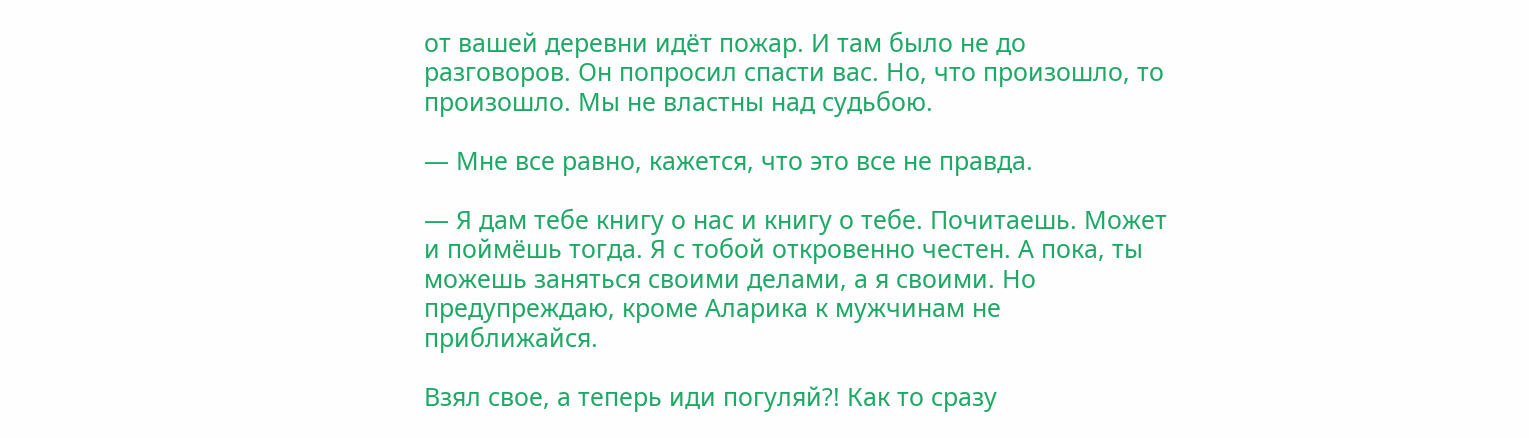от вашей деревни идёт пожар. И там было не до разговоров. Он попросил спасти вас. Но, что произошло, то произошло. Мы не властны над судьбою.

— Мне все равно, кажется, что это все не правда.

— Я дам тебе книгу о нас и книгу о тебе. Почитаешь. Может и поймёшь тогда. Я с тобой откровенно честен. А пока, ты можешь заняться своими делами, а я своими. Но предупреждаю, кроме Аларика к мужчинам не приближайся.

Взял свое, а теперь иди погуляй?! Как то сразу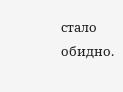стало обидно.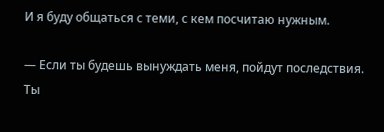И я буду общаться с теми, с кем посчитаю нужным.

— Если ты будешь вынуждать меня, пойдут последствия. Ты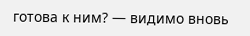готова к ним? — видимо вновь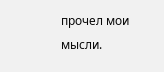прочел мои мысли.